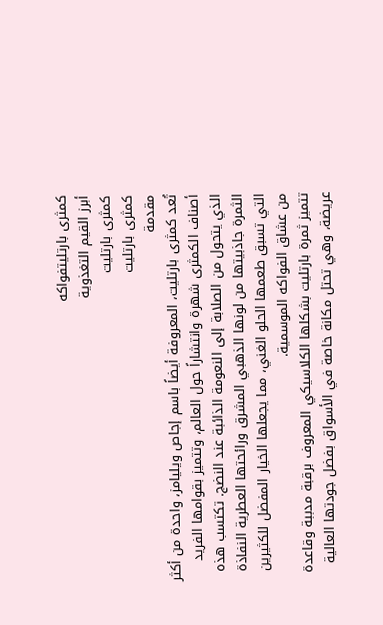كمثرى بارتليتفواكه
أبرز القيم التغذوية
كمثرى بارتليت
كمثرى بارتليت
مقدمة
تُعد كمثرى بارتليت، المعروفة أيضاً باسم إجاص ويليامز، واحدة من أكثر أصناف الكمثرى شهرة وانتشاراً حول العالم، وتتميز بقوامها الفريد الذي يتحول من الصلابة إلى النعومة الذائبة عند النضج. تكتسب هذه الثمرة جاذبيتها من لونها الذهبي المشرق ورائحتها العطرية النفاذة التي تسبق طعمها الحلو الغني، مما يجعلها الخيار المفضل للكثيرين من عشاق الفواكه الموسمية.
تتميز ثمرة بارتليت بشكلها الكلاسيكي المعروف برقبة مدببة وقاعدة عريضة، وهي تحتل مكانة خاصة في الأسواق بفضل جودتها العالية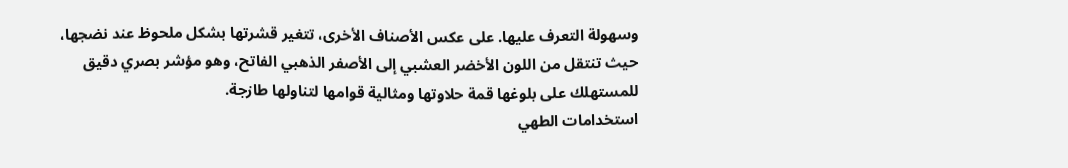وسهولة التعرف عليها. على عكس الأصناف الأخرى، تتغير قشرتها بشكل ملحوظ عند نضجها، حيث تنتقل من اللون الأخضر العشبي إلى الأصفر الذهبي الفاتح، وهو مؤشر بصري دقيق للمستهلك على بلوغها قمة حلاوتها ومثالية قوامها لتناولها طازجة.
استخدامات الطهي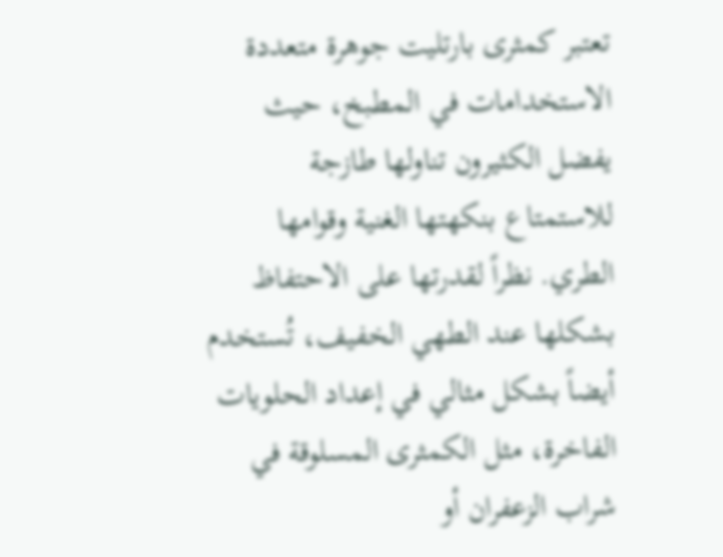تعتبر كمثرى بارتليت جوهرة متعددة الاستخدامات في المطبخ، حيث يفضل الكثيرون تناولها طازجة للاستمتاع بنكهتها الغنية وقوامها الطري. نظراً لقدرتها على الاحتفاظ بشكلها عند الطهي الخفيف، تُستخدم أيضاً بشكل مثالي في إعداد الحلويات الفاخرة، مثل الكمثرى المسلوقة في شراب الزعفران أو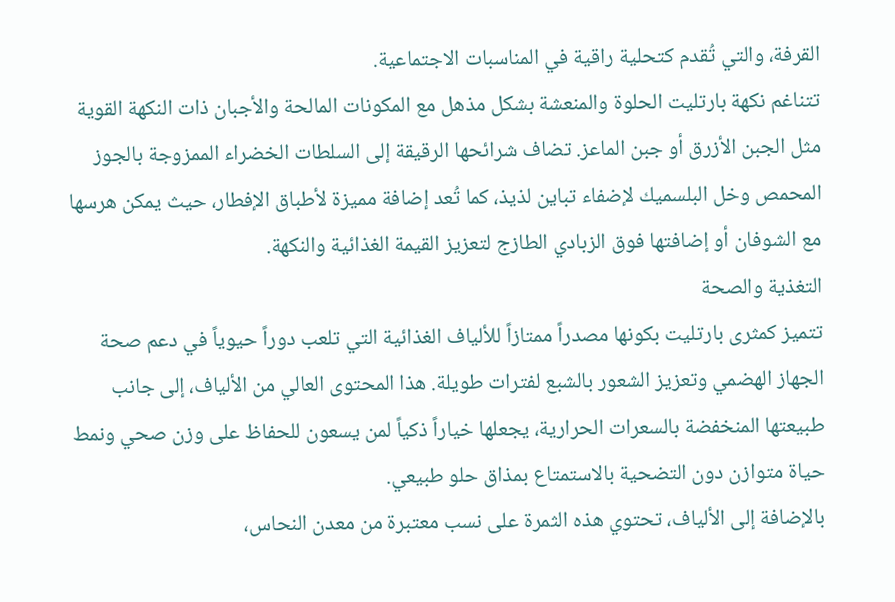القرفة، والتي تُقدم كتحلية راقية في المناسبات الاجتماعية.
تتناغم نكهة بارتليت الحلوة والمنعشة بشكل مذهل مع المكونات المالحة والأجبان ذات النكهة القوية مثل الجبن الأزرق أو جبن الماعز. تضاف شرائحها الرقيقة إلى السلطات الخضراء الممزوجة بالجوز المحمص وخل البلسميك لإضفاء تباين لذيذ، كما تُعد إضافة مميزة لأطباق الإفطار، حيث يمكن هرسها مع الشوفان أو إضافتها فوق الزبادي الطازج لتعزيز القيمة الغذائية والنكهة.
التغذية والصحة
تتميز كمثرى بارتليت بكونها مصدراً ممتازاً للألياف الغذائية التي تلعب دوراً حيوياً في دعم صحة الجهاز الهضمي وتعزيز الشعور بالشبع لفترات طويلة. هذا المحتوى العالي من الألياف، إلى جانب طبيعتها المنخفضة بالسعرات الحرارية، يجعلها خياراً ذكياً لمن يسعون للحفاظ على وزن صحي ونمط حياة متوازن دون التضحية بالاستمتاع بمذاق حلو طبيعي.
بالإضافة إلى الألياف، تحتوي هذه الثمرة على نسب معتبرة من معدن النحاس،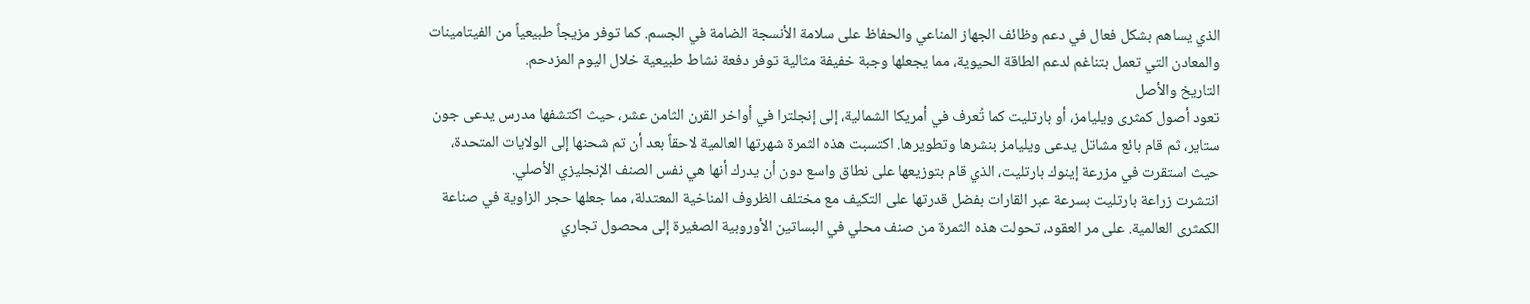الذي يساهم بشكل فعال في دعم وظائف الجهاز المناعي والحفاظ على سلامة الأنسجة الضامة في الجسم. كما توفر مزيجاً طبيعياً من الفيتامينات والمعادن التي تعمل بتناغم لدعم الطاقة الحيوية، مما يجعلها وجبة خفيفة مثالية توفر دفعة نشاط طبيعية خلال اليوم المزدحم.
التاريخ والأصل
تعود أصول كمثرى ويليامز، أو بارتليت كما تُعرف في أمريكا الشمالية، إلى إنجلترا في أواخر القرن الثامن عشر، حيث اكتشفها مدرس يدعى جون ستاير، ثم قام بائع مشاتل يدعى ويليامز بنشرها وتطويرها. اكتسبت هذه الثمرة شهرتها العالمية لاحقاً بعد أن تم شحنها إلى الولايات المتحدة، حيث استقرت في مزرعة إينوك بارتليت، الذي قام بتوزيعها على نطاق واسع دون أن يدرك أنها هي نفس الصنف الإنجليزي الأصلي.
انتشرت زراعة بارتليت بسرعة عبر القارات بفضل قدرتها على التكيف مع مختلف الظروف المناخية المعتدلة، مما جعلها حجر الزاوية في صناعة الكمثرى العالمية. على مر العقود، تحولت هذه الثمرة من صنف محلي في البساتين الأوروبية الصغيرة إلى محصول تجاري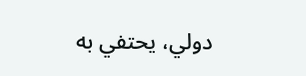دولي، يحتفي به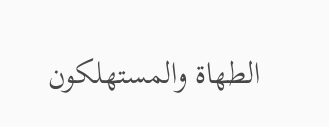الطهاة والمستهلكون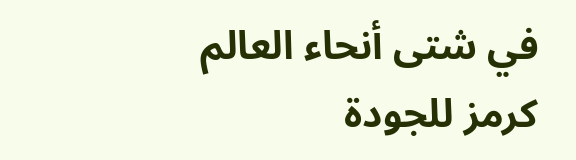في شتى أنحاء العالم كرمز للجودة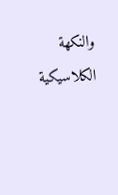والنكهة الكلاسيكية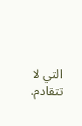التي لا تتقادم.